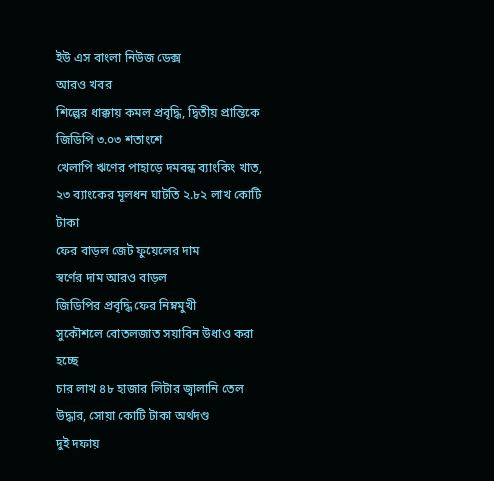ইউ এস বাংলা নিউজ ডেক্স
আরও খবর
শিল্পের ধাক্কায় কমল প্রবৃদ্ধি, দ্বিতীয় প্রান্তিকে জিডিপি ৩.০৩ শতাংশে
খেলাপি ঋণের পাহাড়ে দমবন্ধ ব্যাংকিং খাত, ২৩ ব্যাংকের মূলধন ঘাটতি ২.৮২ লাখ কোটি টাকা
ফের বাড়ল জেট ফুয়েলের দাম
স্বর্ণের দাম আরও বাড়ল
জিডিপির প্রবৃদ্ধি ফের নিম্নমুখী
সুকৌশলে বোতলজাত সয়াবিন উধাও করা হচ্ছে
চার লাখ ৪৮ হাজার লিটার জ্বালানি তেল উদ্ধার, সোয়া কোটি টাকা অর্থদণ্ড
দুই দফায়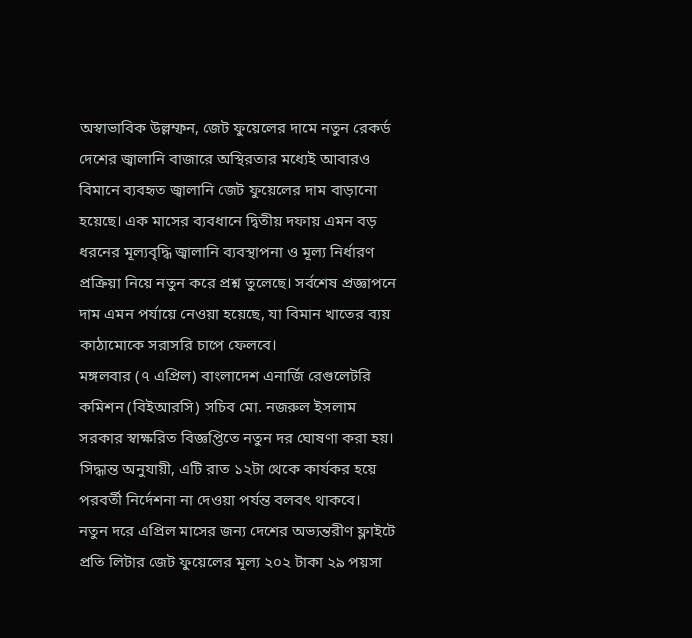অস্বাভাবিক উল্লম্ফন, জেট ফুয়েলের দামে নতুন রেকর্ড
দেশের জ্বালানি বাজারে অস্থিরতার মধ্যেই আবারও বিমানে ব্যবহৃত জ্বালানি জেট ফুয়েলের দাম বাড়ানো হয়েছে। এক মাসের ব্যবধানে দ্বিতীয় দফায় এমন বড় ধরনের মূল্যবৃদ্ধি জ্বালানি ব্যবস্থাপনা ও মূল্য নির্ধারণ প্রক্রিয়া নিয়ে নতুন করে প্রশ্ন তুলেছে। সর্বশেষ প্রজ্ঞাপনে দাম এমন পর্যায়ে নেওয়া হয়েছে, যা বিমান খাতের ব্যয় কাঠামোকে সরাসরি চাপে ফেলবে।
মঙ্গলবার (৭ এপ্রিল) বাংলাদেশ এনার্জি রেগুলেটরি কমিশন (বিইআরসি) সচিব মো. নজরুল ইসলাম সরকার স্বাক্ষরিত বিজ্ঞপ্তিতে নতুন দর ঘোষণা করা হয়। সিদ্ধান্ত অনুযায়ী, এটি রাত ১২টা থেকে কার্যকর হয়ে পরবর্তী নির্দেশনা না দেওয়া পর্যন্ত বলবৎ থাকবে।
নতুন দরে এপ্রিল মাসের জন্য দেশের অভ্যন্তরীণ ফ্লাইটে প্রতি লিটার জেট ফুয়েলের মূল্য ২০২ টাকা ২৯ পয়সা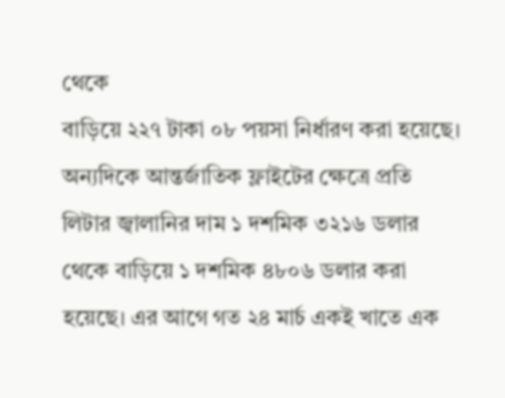থেকে
বাড়িয়ে ২২৭ টাকা ০৮ পয়সা নির্ধারণ করা হয়েছে। অন্যদিকে আন্তর্জাতিক ফ্লাইটের ক্ষেত্রে প্রতি লিটার জ্বালানির দাম ১ দশমিক ৩২১৬ ডলার থেকে বাড়িয়ে ১ দশমিক ৪৮০৬ ডলার করা হয়েছে। এর আগে গত ২৪ মার্চ একই খাতে এক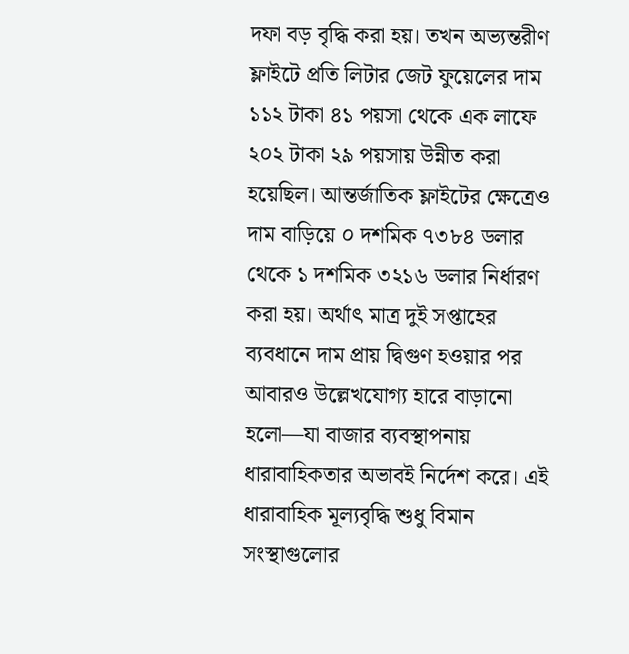দফা বড় বৃদ্ধি করা হয়। তখন অভ্যন্তরীণ ফ্লাইটে প্রতি লিটার জেট ফুয়েলের দাম ১১২ টাকা ৪১ পয়সা থেকে এক লাফে ২০২ টাকা ২৯ পয়সায় উন্নীত করা হয়েছিল। আন্তর্জাতিক ফ্লাইটের ক্ষেত্রেও দাম বাড়িয়ে ০ দশমিক ৭৩৮৪ ডলার থেকে ১ দশমিক ৩২১৬ ডলার নির্ধারণ করা হয়। অর্থাৎ মাত্র দুই সপ্তাহের ব্যবধানে দাম প্রায় দ্বিগুণ হওয়ার পর আবারও উল্লেখযোগ্য হারে বাড়ানো হলো—যা বাজার ব্যবস্থাপনায় ধারাবাহিকতার অভাবই নির্দেশ করে। এই
ধারাবাহিক মূল্যবৃদ্ধি শুধু বিমান সংস্থাগুলোর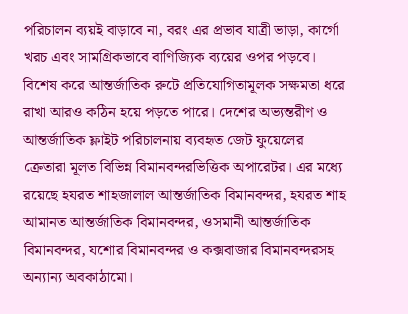পরিচালন ব্যয়ই বাড়াবে না, বরং এর প্রভাব যাত্রী ভাড়া, কার্গো খরচ এবং সামগ্রিকভাবে বাণিজ্যিক ব্যয়ের ওপর পড়বে। বিশেষ করে আন্তর্জাতিক রুটে প্রতিযোগিতামূলক সক্ষমতা ধরে রাখা আরও কঠিন হয়ে পড়তে পারে। দেশের অভ্যন্তরীণ ও আন্তর্জাতিক ফ্লাইট পরিচালনায় ব্যবহৃত জেট ফুয়েলের ক্রেতারা মূলত বিভিন্ন বিমানবন্দরভিত্তিক অপারেটর। এর মধ্যে রয়েছে হযরত শাহজালাল আন্তর্জাতিক বিমানবন্দর, হযরত শাহ আমানত আন্তর্জাতিক বিমানবন্দর, ওসমানী আন্তর্জাতিক বিমানবন্দর, যশোর বিমানবন্দর ও কক্সবাজার বিমানবন্দরসহ অন্যান্য অবকাঠামো।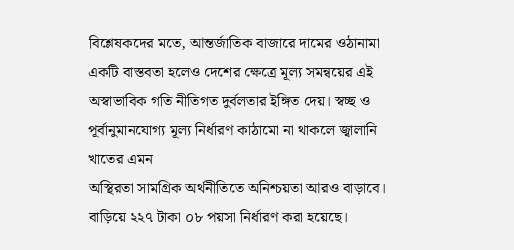বিশ্লেষকদের মতে, আন্তর্জাতিক বাজারে দামের ওঠানামা একটি বাস্তবতা হলেও দেশের ক্ষেত্রে মূল্য সমন্বয়ের এই অস্বাভাবিক গতি নীতিগত দুর্বলতার ইঙ্গিত দেয়। স্বচ্ছ ও পূর্বানুমানযোগ্য মূল্য নির্ধারণ কাঠামো না থাকলে জ্বালানি খাতের এমন
অস্থিরতা সামগ্রিক অর্থনীতিতে অনিশ্চয়তা আরও বাড়াবে।
বাড়িয়ে ২২৭ টাকা ০৮ পয়সা নির্ধারণ করা হয়েছে।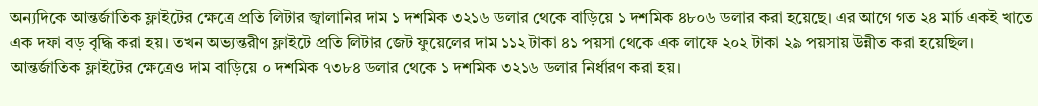অন্যদিকে আন্তর্জাতিক ফ্লাইটের ক্ষেত্রে প্রতি লিটার জ্বালানির দাম ১ দশমিক ৩২১৬ ডলার থেকে বাড়িয়ে ১ দশমিক ৪৮০৬ ডলার করা হয়েছে। এর আগে গত ২৪ মার্চ একই খাতে এক দফা বড় বৃদ্ধি করা হয়। তখন অভ্যন্তরীণ ফ্লাইটে প্রতি লিটার জেট ফুয়েলের দাম ১১২ টাকা ৪১ পয়সা থেকে এক লাফে ২০২ টাকা ২৯ পয়সায় উন্নীত করা হয়েছিল। আন্তর্জাতিক ফ্লাইটের ক্ষেত্রেও দাম বাড়িয়ে ০ দশমিক ৭৩৮৪ ডলার থেকে ১ দশমিক ৩২১৬ ডলার নির্ধারণ করা হয়।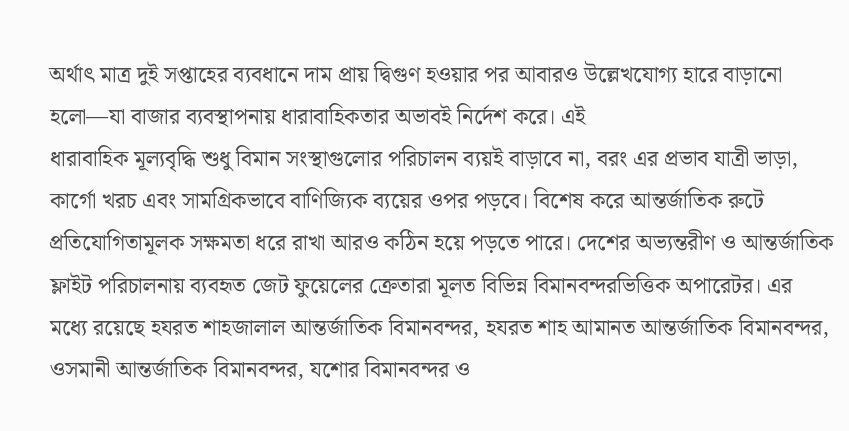অর্থাৎ মাত্র দুই সপ্তাহের ব্যবধানে দাম প্রায় দ্বিগুণ হওয়ার পর আবারও উল্লেখযোগ্য হারে বাড়ানো হলো—যা বাজার ব্যবস্থাপনায় ধারাবাহিকতার অভাবই নির্দেশ করে। এই
ধারাবাহিক মূল্যবৃদ্ধি শুধু বিমান সংস্থাগুলোর পরিচালন ব্যয়ই বাড়াবে না, বরং এর প্রভাব যাত্রী ভাড়া, কার্গো খরচ এবং সামগ্রিকভাবে বাণিজ্যিক ব্যয়ের ওপর পড়বে। বিশেষ করে আন্তর্জাতিক রুটে প্রতিযোগিতামূলক সক্ষমতা ধরে রাখা আরও কঠিন হয়ে পড়তে পারে। দেশের অভ্যন্তরীণ ও আন্তর্জাতিক ফ্লাইট পরিচালনায় ব্যবহৃত জেট ফুয়েলের ক্রেতারা মূলত বিভিন্ন বিমানবন্দরভিত্তিক অপারেটর। এর মধ্যে রয়েছে হযরত শাহজালাল আন্তর্জাতিক বিমানবন্দর, হযরত শাহ আমানত আন্তর্জাতিক বিমানবন্দর, ওসমানী আন্তর্জাতিক বিমানবন্দর, যশোর বিমানবন্দর ও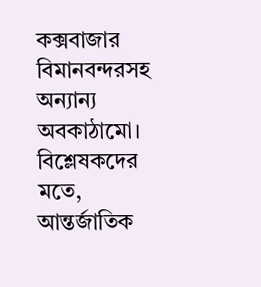কক্সবাজার বিমানবন্দরসহ অন্যান্য অবকাঠামো। বিশ্লেষকদের মতে, আন্তর্জাতিক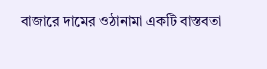বাজারে দামের ওঠানামা একটি বাস্তবতা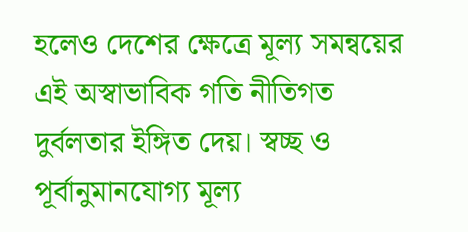হলেও দেশের ক্ষেত্রে মূল্য সমন্বয়ের এই অস্বাভাবিক গতি নীতিগত দুর্বলতার ইঙ্গিত দেয়। স্বচ্ছ ও পূর্বানুমানযোগ্য মূল্য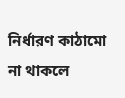নির্ধারণ কাঠামো না থাকলে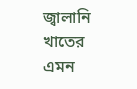জ্বালানি খাতের এমন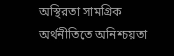অস্থিরতা সামগ্রিক অর্থনীতিতে অনিশ্চয়তা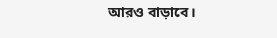আরও বাড়াবে।